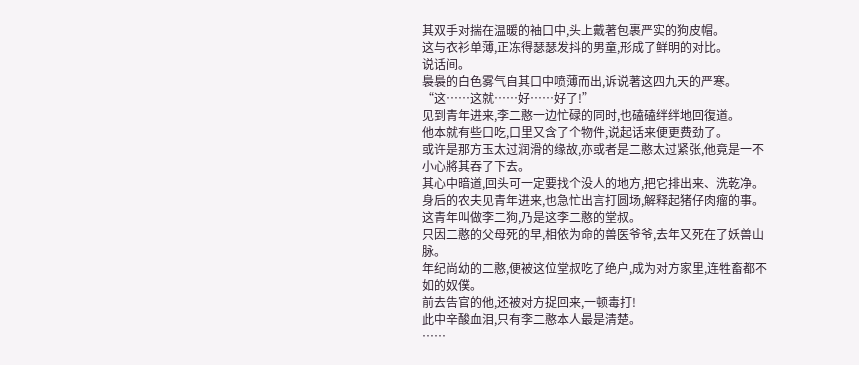其双手对揣在温暖的袖口中,头上戴著包裹严实的狗皮帽。
这与衣衫单薄,正冻得瑟瑟发抖的男童,形成了鲜明的对比。
说话间。
裊裊的白色雾气自其口中喷薄而出,诉说著这四九天的严寒。
“这……这就……好……好了!”
见到青年进来,李二憨一边忙碌的同时,也磕磕绊绊地回復道。
他本就有些口吃,口里又含了个物件,说起话来便更费劲了。
或许是那方玉太过润滑的缘故,亦或者是二憨太过紧张,他竟是一不小心將其吞了下去。
其心中暗道,回头可一定要找个没人的地方,把它排出来、洗乾净。
身后的农夫见青年进来,也急忙出言打圆场,解释起猪仔肉瘤的事。
这青年叫做李二狗,乃是这李二憨的堂叔。
只因二憨的父母死的早,相依为命的兽医爷爷,去年又死在了妖兽山脉。
年纪尚幼的二憨,便被这位堂叔吃了绝户,成为对方家里,连牲畜都不如的奴僕。
前去告官的他,还被对方捉回来,一顿毒打!
此中辛酸血泪,只有李二憨本人最是清楚。
……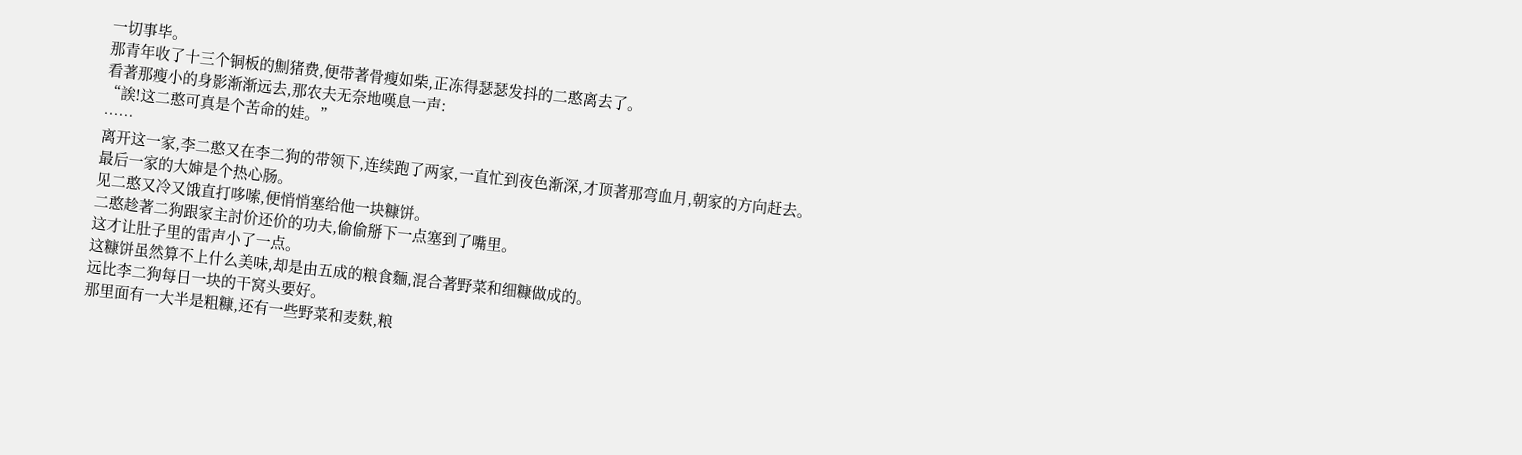一切事毕。
那青年收了十三个铜板的劁猪费,便带著骨瘦如柴,正冻得瑟瑟发抖的二憨离去了。
看著那瘦小的身影渐渐远去,那农夫无奈地嘆息一声:
“誒!这二憨可真是个苦命的娃。”
……
离开这一家,李二憨又在李二狗的带领下,连续跑了两家,一直忙到夜色渐深,才顶著那弯血月,朝家的方向赶去。
最后一家的大婶是个热心肠。
见二憨又冷又饿直打哆嗦,便悄悄塞给他一块糠饼。
二憨趁著二狗跟家主討价还价的功夫,偷偷掰下一点塞到了嘴里。
这才让肚子里的雷声小了一点。
这糠饼虽然算不上什么美味,却是由五成的粮食麵,混合著野菜和细糠做成的。
远比李二狗每日一块的干窝头要好。
那里面有一大半是粗糠,还有一些野菜和麦麩,粮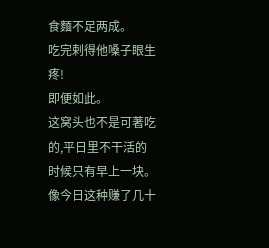食麵不足两成。
吃完剌得他嗓子眼生疼!
即便如此。
这窝头也不是可著吃的,平日里不干活的时候只有早上一块。
像今日这种赚了几十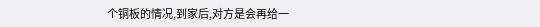个铜板的情况,到家后,对方是会再给一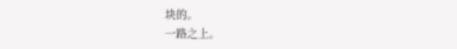块的。
一路之上。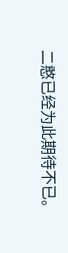二憨已经为此期待不已。